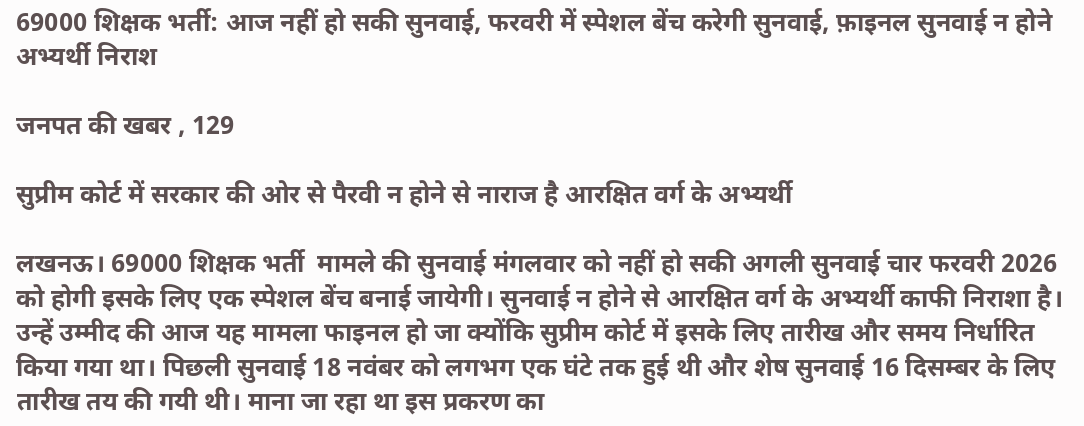69000 शिक्षक भर्ती: आज नहीं हो सकी सुनवाई, फरवरी में स्पेशल बेंच करेगी सुनवाई, फ़ाइनल सुनवाई न होने अभ्यर्थी निराश

जनपत की खबर , 129

सुप्रीम कोर्ट में सरकार की ओर से पैरवी न होने से नाराज है आरक्षित वर्ग के अभ्यर्थी

लखनऊ। 69000 शिक्षक भर्ती  मामले की सुनवाई मंगलवार को नहीं हो सकी अगली सुनवाई चार फरवरी 2026 को होगी इसके लिए एक स्पेशल बेंच बनाई जायेगी। सुनवाई न होने से आरक्षित वर्ग के अभ्यर्थी काफी निराशा है। उन्हें उम्मीद की आज यह मामला फाइनल हो जा क्योंकि सुप्रीम कोर्ट में इसके लिए तारीख और समय निर्धारित किया गया था। पिछली सुनवाई 18 नवंबर को लगभग एक घंटे तक हुई थी और शेष सुनवाई 16 दिसम्बर के लिए तारीख तय की गयी थी। माना जा रहा था इस प्रकरण का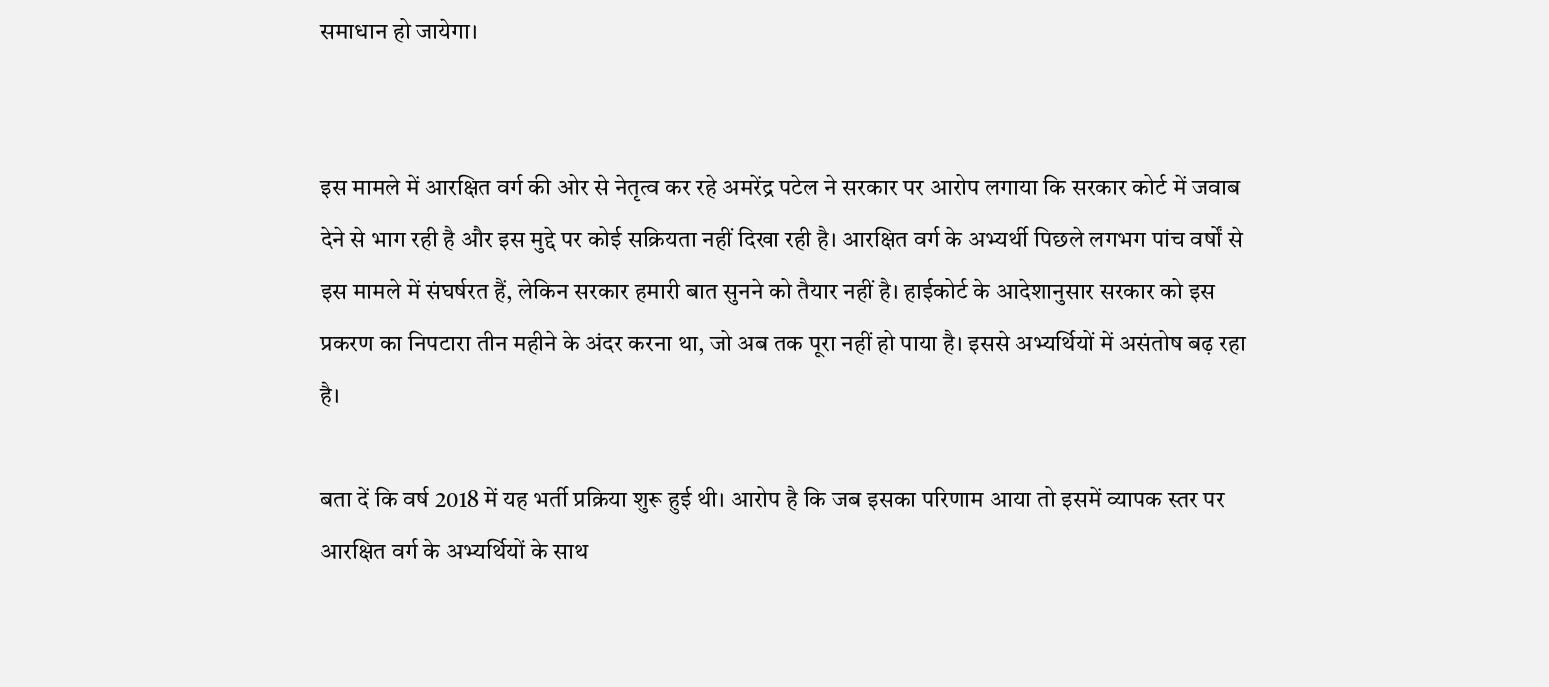समाधान हो जायेगा।


इस मामले में आरक्षित वर्ग की ओर से नेतृत्व कर रहे अमरेंद्र पटेल ने सरकार पर आरोप लगाया कि सरकार कोर्ट में जवाब देने से भाग रही है और इस मुद्दे पर कोई सक्रियता नहीं दिखा रही है। आरक्षित वर्ग के अभ्यर्थी पिछले लगभग पांच वर्षों से इस मामले में संघर्षरत हैं, लेकिन सरकार हमारी बात सुनने को तैयार नहीं है। हाईकोर्ट के आदेशानुसार सरकार को इस प्रकरण का निपटारा तीन महीने के अंदर करना था, जो अब तक पूरा नहीं हो पाया है। इससे अभ्यर्थियों में असंतोष बढ़ रहा है।

बता दें कि वर्ष 2018 में यह भर्ती प्रक्रिया शुरू हुई थी। आरोप है कि जब इसका परिणाम आया तो इसमें व्यापक स्तर पर आरक्षित वर्ग के अभ्यर्थियों के साथ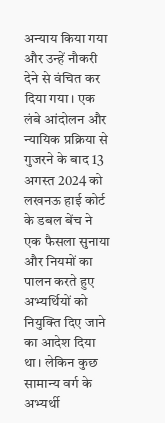अन्याय किया गया और उन्हें नौकरी देने से वंचित कर दिया गया। एक लंबे आंदोलन और न्यायिक प्रक्रिया से गुजरने के बाद 13 अगस्त 2024 को लखनऊ हाई कोर्ट के डबल बेंच ने एक फैसला सुनाया और नियमों का पालन करते हुए अभ्यर्थियों को नियुक्ति दिए जाने का आदेश दिया था। लेकिन कुछ सामान्य वर्ग के अभ्यर्थी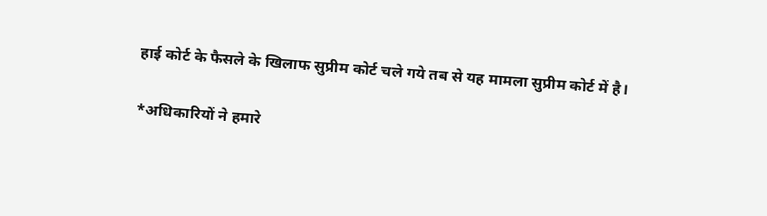हाई कोर्ट के फैसले के खिलाफ सुप्रीम कोर्ट चले गये तब से यह मामला सुप्रीम कोर्ट में है।

*अधिकारियों ने हमारे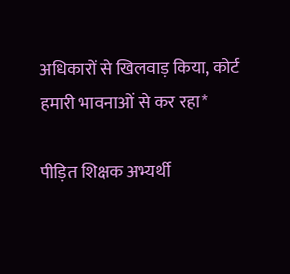अधिकारों से खिलवाड़ किया, कोर्ट हमारी भावनाओं से कर रहा*

पीड़ित शिक्षक अभ्यर्थी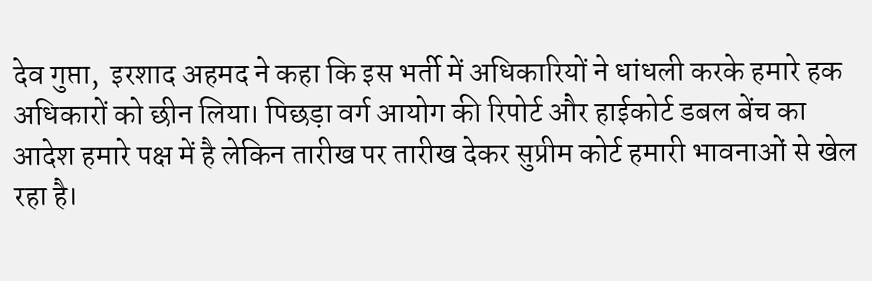देव गुप्ता,  इरशाद अहमद ने कहा कि इस भर्ती में अधिकारियों ने धांधली करके हमारे हक अधिकारों को छीन लिया। पिछड़ा वर्ग आयोग की रिपोर्ट और हाईकोर्ट डबल बेंच का आदेश हमारे पक्ष में है लेकिन तारीख पर तारीख देकर सुप्रीम कोर्ट हमारी भावनाओं से खेल रहा है।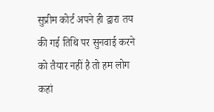सुप्रीम कोर्ट अपने ही द्वारा तय की गई तिथि पर सुनवाई करने को तैयार नहीं है तो हम लोग कहां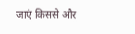जाएं किससे और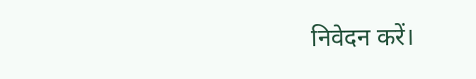निवेदन करें।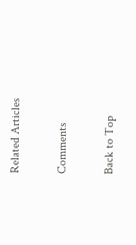Related Articles

Comments

Back to Top